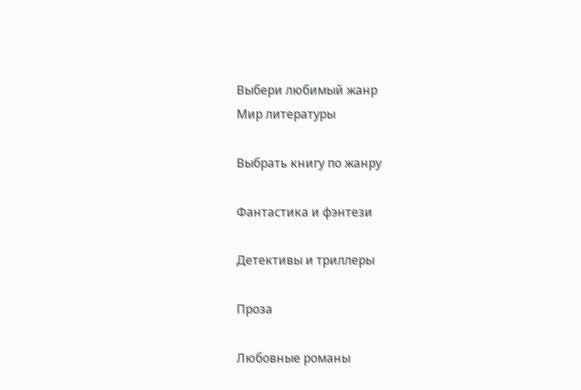Выбери любимый жанр
Мир литературы

Выбрать книгу по жанру

Фантастика и фэнтези

Детективы и триллеры

Проза

Любовные романы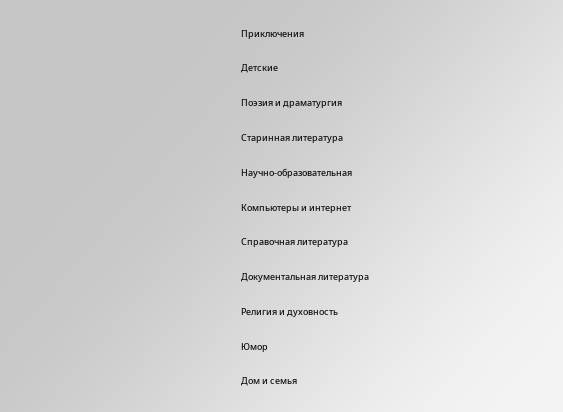Приключения

Детские

Поэзия и драматургия

Старинная литература

Научно-образовательная

Компьютеры и интернет

Справочная литература

Документальная литература

Религия и духовность

Юмор

Дом и семья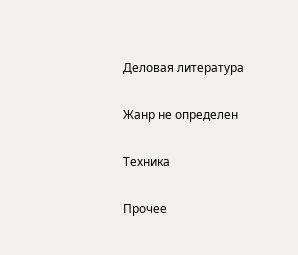Деловая литература

Жанр не определен

Техника

Прочее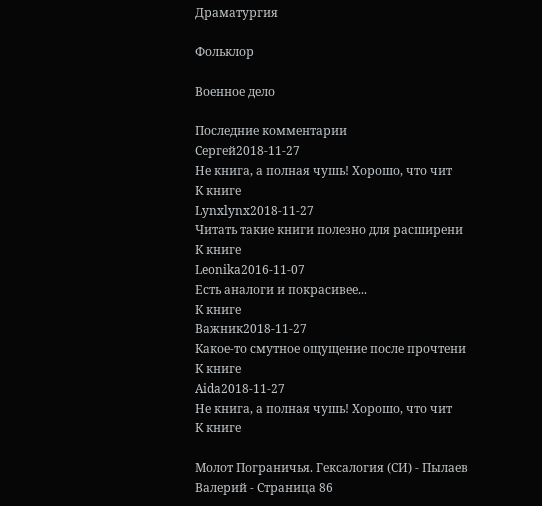Драматургия

Фольклор

Военное дело

Последние комментарии
Сергей2018-11-27
Не книга, а полная чушь! Хорошо, что чит
К книге
Lynxlynx2018-11-27
Читать такие книги полезно для расширени
К книге
Leonika2016-11-07
Есть аналоги и покрасивее...
К книге
Важник2018-11-27
Какое-то смутное ощущение после прочтени
К книге
Aida2018-11-27
Не книга, а полная чушь! Хорошо, что чит
К книге

Молот Пограничья. Гексалогия (СИ) - Пылаев Валерий - Страница 86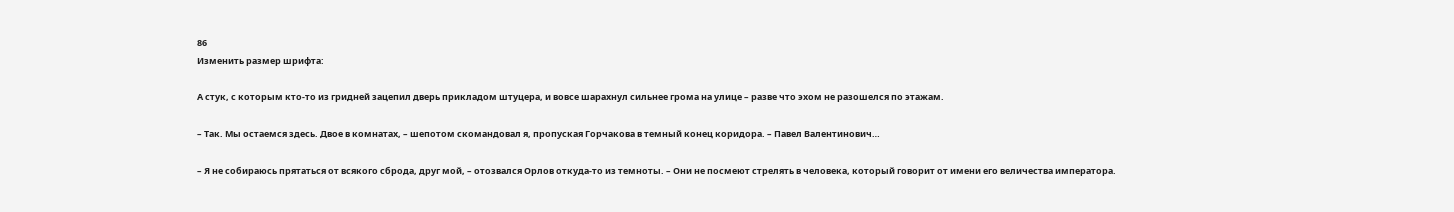86
Изменить размер шрифта:

А стук, с которым кто‑то из гридней зацепил дверь прикладом штуцера, и вовсе шарахнул сильнее грома на улице – разве что эхом не разошелся по этажам.

– Так. Мы остаемся здесь. Двое в комнатах, – шепотом скомандовал я, пропуская Горчакова в темный конец коридора. – Павел Валентинович…

– Я не собираюсь прятаться от всякого сброда, друг мой, – отозвался Орлов откуда‑то из темноты. – Они не посмеют стрелять в человека, который говорит от имени его величества императора.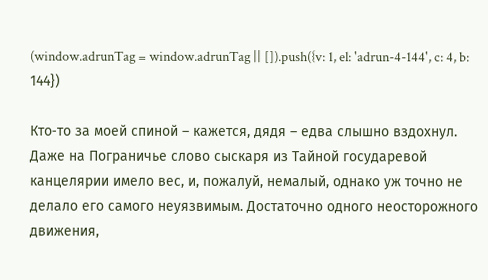(window.adrunTag = window.adrunTag || []).push({v: 1, el: 'adrun-4-144', c: 4, b: 144})

Кто‑то за моей спиной – кажется, дядя – едва слышно вздохнул. Даже на Пограничье слово сыскаря из Тайной государевой канцелярии имело вес, и, пожалуй, немалый, однако уж точно не делало его самого неуязвимым. Достаточно одного неосторожного движения,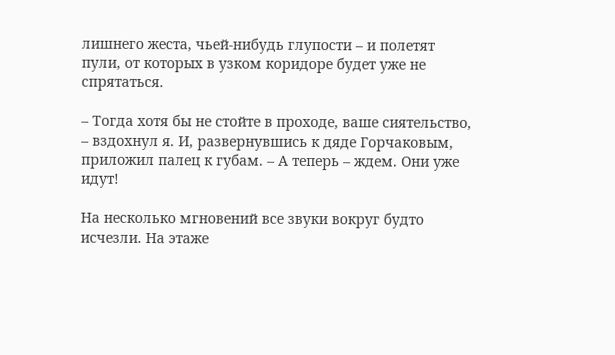лишнего жеста, чьей‑нибудь глупости – и полетят пули, от которых в узком коридоре будет уже не спрятаться.

– Тогда хотя бы не стойте в проходе, ваше сиятельство, – вздохнул я. И, развернувшись к дяде Горчаковым, приложил палец к губам. – А теперь – ждем. Они уже идут!

На несколько мгновений все звуки вокруг будто исчезли. На этаже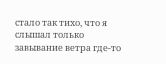стало так тихо, что я слышал только завывание ветра где‑то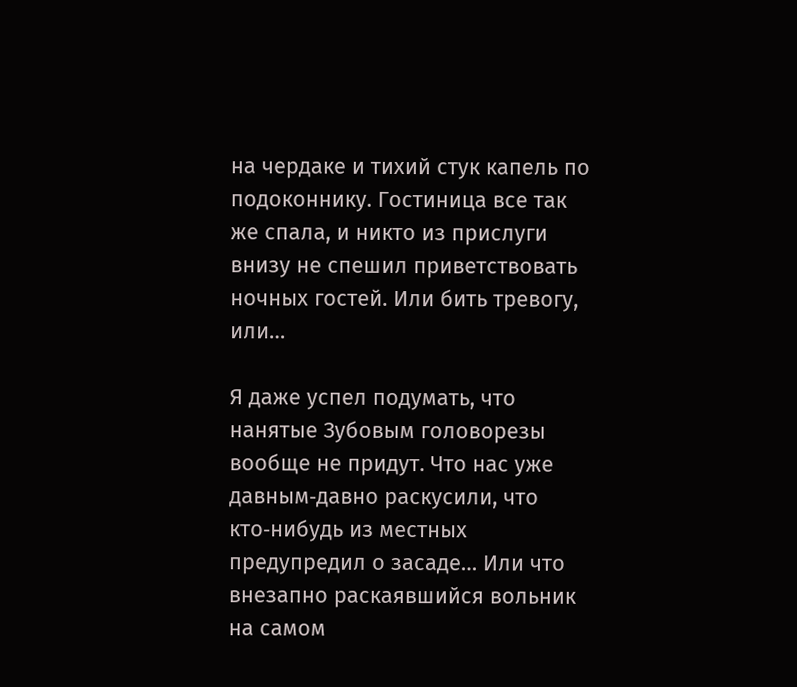на чердаке и тихий стук капель по подоконнику. Гостиница все так же спала, и никто из прислуги внизу не спешил приветствовать ночных гостей. Или бить тревогу, или…

Я даже успел подумать, что нанятые Зубовым головорезы вообще не придут. Что нас уже давным‑давно раскусили, что кто‑нибудь из местных предупредил о засаде… Или что внезапно раскаявшийся вольник на самом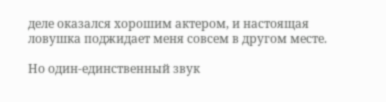деле оказался хорошим актером, и настоящая ловушка поджидает меня совсем в другом месте.

Но один‑единственный звук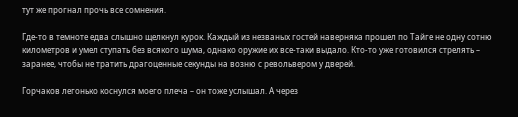тут же прогнал прочь все сомнения.

Где‑то в темноте едва слышно щелкнул курок. Каждый из незваных гостей наверняка прошел по Тайге не одну сотню километров и умел ступать без всякого шума, однако оружие их все‑таки выдало. Кто‑то уже готовился стрелять – заранее, чтобы не тратить драгоценные секунды на возню с револьвером у дверей.

Горчаков легонько коснулся моего плеча – он тоже услышал. А через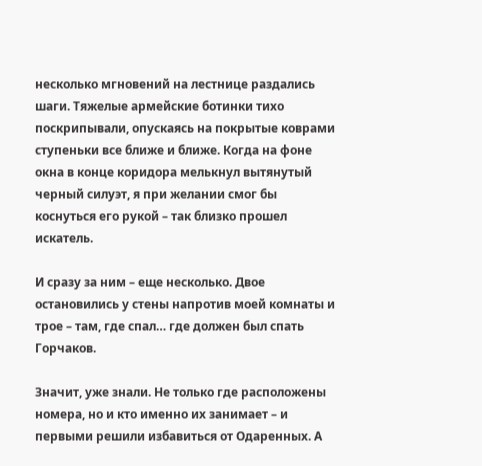несколько мгновений на лестнице раздались шаги. Тяжелые армейские ботинки тихо поскрипывали, опускаясь на покрытые коврами ступеньки все ближе и ближе. Когда на фоне окна в конце коридора мелькнул вытянутый черный силуэт, я при желании смог бы коснуться его рукой – так близко прошел искатель.

И сразу за ним – еще несколько. Двое остановились у стены напротив моей комнаты и трое – там, где спал… где должен был спать Горчаков.

Значит, уже знали. Не только где расположены номера, но и кто именно их занимает – и первыми решили избавиться от Одаренных. А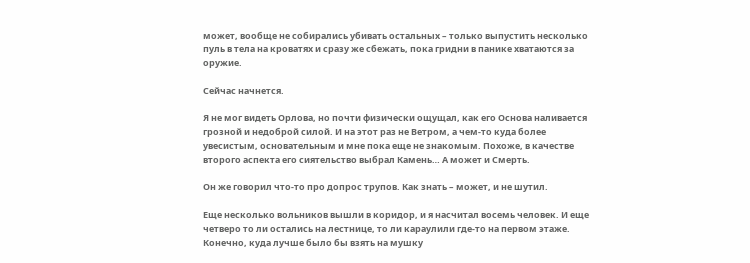может, вообще не собирались убивать остальных – только выпустить несколько пуль в тела на кроватях и сразу же сбежать, пока гридни в панике хватаются за оружие.

Сейчас начнется.

Я не мог видеть Орлова, но почти физически ощущал, как его Основа наливается грозной и недоброй силой. И на этот раз не Ветром, а чем‑то куда более увесистым, основательным и мне пока еще не знакомым. Похоже, в качестве второго аспекта его сиятельство выбрал Камень… А может и Смерть.

Он же говорил что‑то про допрос трупов. Как знать – может, и не шутил.

Еще несколько вольников вышли в коридор, и я насчитал восемь человек. И еще четверо то ли остались на лестнице, то ли караулили где‑то на первом этаже. Конечно, куда лучше было бы взять на мушку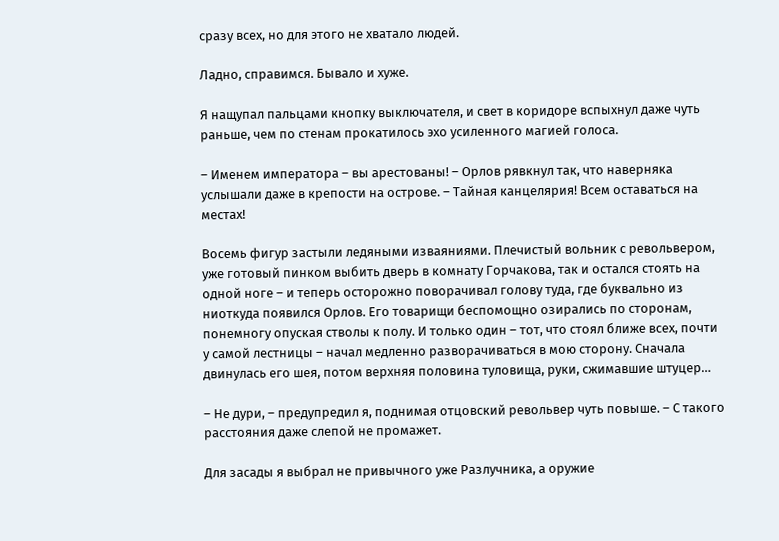сразу всех, но для этого не хватало людей.

Ладно, справимся. Бывало и хуже.

Я нащупал пальцами кнопку выключателя, и свет в коридоре вспыхнул даже чуть раньше, чем по стенам прокатилось эхо усиленного магией голоса.

– Именем императора – вы арестованы! – Орлов рявкнул так, что наверняка услышали даже в крепости на острове. – Тайная канцелярия! Всем оставаться на местах!

Восемь фигур застыли ледяными изваяниями. Плечистый вольник с револьвером, уже готовый пинком выбить дверь в комнату Горчакова, так и остался стоять на одной ноге – и теперь осторожно поворачивал голову туда, где буквально из ниоткуда появился Орлов. Его товарищи беспомощно озирались по сторонам, понемногу опуская стволы к полу. И только один – тот, что стоял ближе всех, почти у самой лестницы – начал медленно разворачиваться в мою сторону. Сначала двинулась его шея, потом верхняя половина туловища, руки, сжимавшие штуцер…

– Не дури, – предупредил я, поднимая отцовский револьвер чуть повыше. – С такого расстояния даже слепой не промажет.

Для засады я выбрал не привычного уже Разлучника, а оружие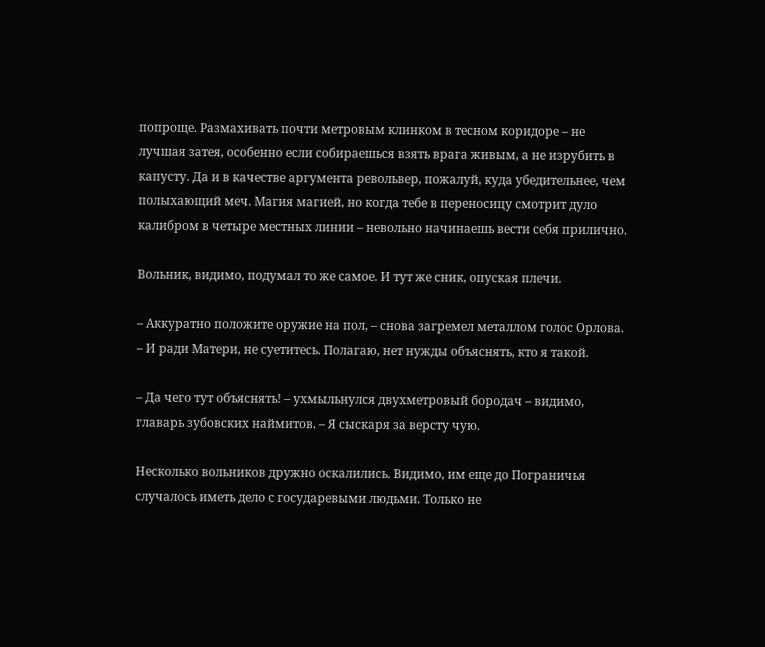попроще. Размахивать почти метровым клинком в тесном коридоре – не лучшая затея, особенно если собираешься взять врага живым, а не изрубить в капусту. Да и в качестве аргумента револьвер, пожалуй, куда убедительнее, чем полыхающий меч. Магия магией, но когда тебе в переносицу смотрит дуло калибром в четыре местных линии – невольно начинаешь вести себя прилично.

Вольник, видимо, подумал то же самое. И тут же сник, опуская плечи.

– Аккуратно положите оружие на пол, – снова загремел металлом голос Орлова. – И ради Матери, не суетитесь. Полагаю, нет нужды объяснять, кто я такой.

– Да чего тут объяснять! – ухмыльнулся двухметровый бородач – видимо, главарь зубовских наймитов. – Я сыскаря за версту чую.

Несколько вольников дружно оскалились. Видимо, им еще до Пограничья случалось иметь дело с государевыми людьми. Только не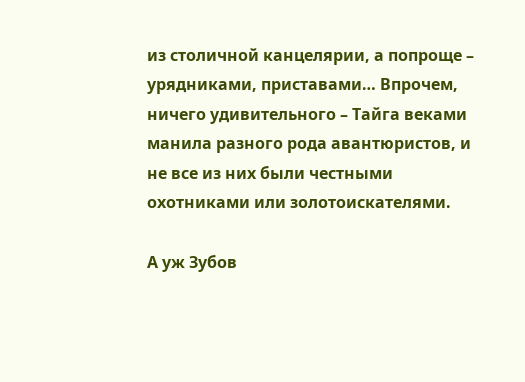из столичной канцелярии, а попроще – урядниками, приставами… Впрочем, ничего удивительного – Тайга веками манила разного рода авантюристов, и не все из них были честными охотниками или золотоискателями.

А уж Зубов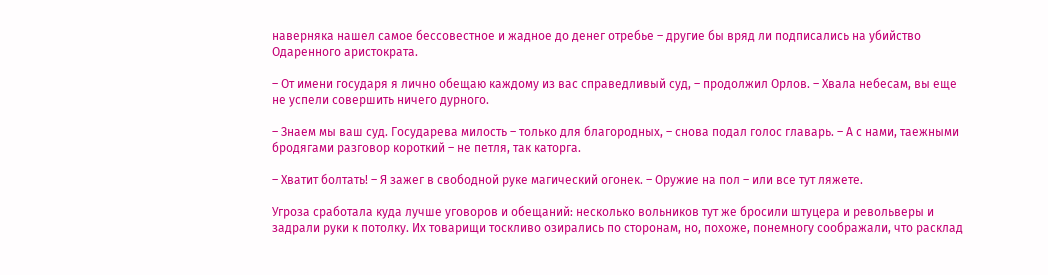наверняка нашел самое бессовестное и жадное до денег отребье – другие бы вряд ли подписались на убийство Одаренного аристократа.

– От имени государя я лично обещаю каждому из вас справедливый суд, – продолжил Орлов. – Хвала небесам, вы еще не успели совершить ничего дурного.

– Знаем мы ваш суд. Государева милость – только для благородных, – снова подал голос главарь. – А с нами, таежными бродягами разговор короткий – не петля, так каторга.

– Хватит болтать! – Я зажег в свободной руке магический огонек. – Оружие на пол – или все тут ляжете.

Угроза сработала куда лучше уговоров и обещаний: несколько вольников тут же бросили штуцера и револьверы и задрали руки к потолку. Их товарищи тоскливо озирались по сторонам, но, похоже, понемногу соображали, что расклад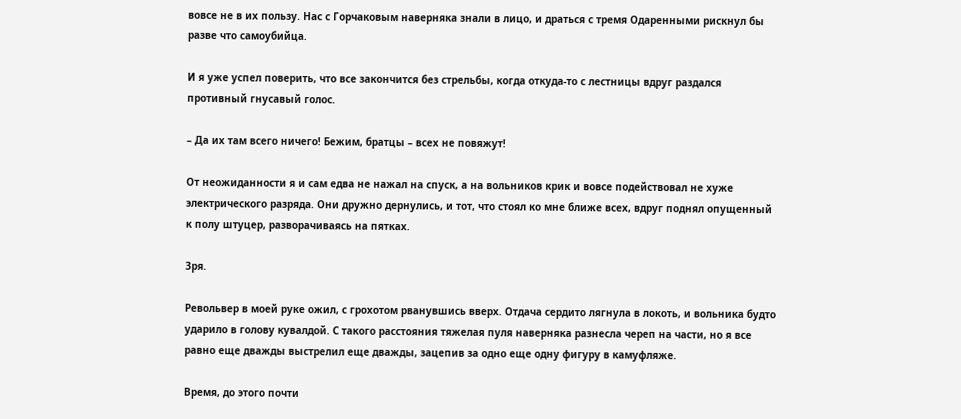вовсе не в их пользу. Нас с Горчаковым наверняка знали в лицо, и драться с тремя Одаренными рискнул бы разве что самоубийца.

И я уже успел поверить, что все закончится без стрельбы, когда откуда‑то с лестницы вдруг раздался противный гнусавый голос.

– Да их там всего ничего! Бежим, братцы – всех не повяжут!

От неожиданности я и сам едва не нажал на спуск, а на вольников крик и вовсе подействовал не хуже электрического разряда. Они дружно дернулись, и тот, что стоял ко мне ближе всех, вдруг поднял опущенный к полу штуцер, разворачиваясь на пятках.

Зря.

Револьвер в моей руке ожил, с грохотом рванувшись вверх. Отдача сердито лягнула в локоть, и вольника будто ударило в голову кувалдой. С такого расстояния тяжелая пуля наверняка разнесла череп на части, но я все равно еще дважды выстрелил еще дважды, зацепив за одно еще одну фигуру в камуфляже.

Время, до этого почти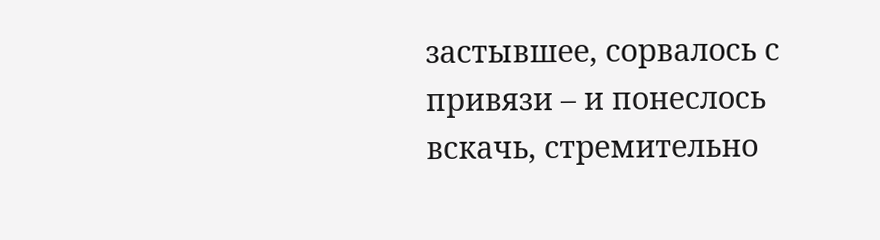застывшее, сорвалось с привязи – и понеслось вскачь, стремительно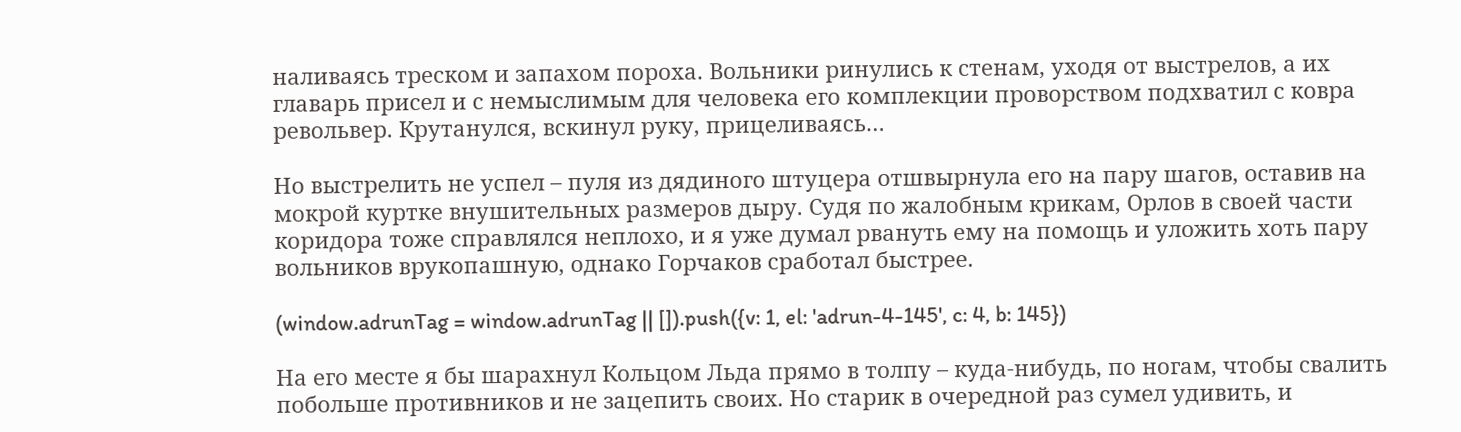наливаясь треском и запахом пороха. Вольники ринулись к стенам, уходя от выстрелов, а их главарь присел и с немыслимым для человека его комплекции проворством подхватил с ковра револьвер. Крутанулся, вскинул руку, прицеливаясь…

Но выстрелить не успел – пуля из дядиного штуцера отшвырнула его на пару шагов, оставив на мокрой куртке внушительных размеров дыру. Судя по жалобным крикам, Орлов в своей части коридора тоже справлялся неплохо, и я уже думал рвануть ему на помощь и уложить хоть пару вольников врукопашную, однако Горчаков сработал быстрее.

(window.adrunTag = window.adrunTag || []).push({v: 1, el: 'adrun-4-145', c: 4, b: 145})

На его месте я бы шарахнул Кольцом Льда прямо в толпу – куда‑нибудь, по ногам, чтобы свалить побольше противников и не зацепить своих. Но старик в очередной раз сумел удивить, и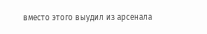вместо этого выудил из арсенала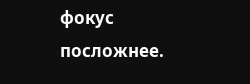фокус посложнее.